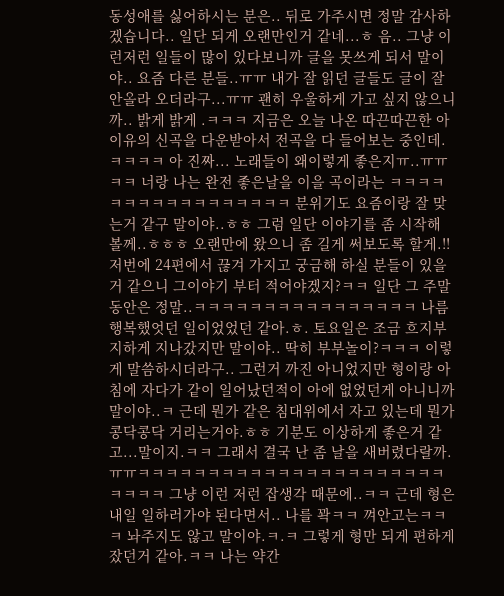동성애를 싫어하시는 분은.. 뒤로 가주시면 정말 감사하겠습니다.. 일단 되게 오랜만인거 같네...ㅎ 음.. 그냥 이런저런 일들이 많이 있다보니까 글을 못쓰게 되서 말이야.. 요즘 다른 분들..ㅠㅠ 내가 잘 읽던 글들도 글이 잘 안올라 오더라구...ㅠㅠ 괜히 우울하게 가고 싶지 않으니까.. 밝게 밝게 .ㅋㅋㅋ 지금은 오늘 나온 따끈따끈한 아이유의 신곡을 다운받아서 전곡을 다 들어보는 중인데.ㅋㅋㅋㅋ 아 진짜... 노래들이 왜이렇게 좋은지ㅠ..ㅠㅠㅋㅋ 너랑 나는 완전 좋은날을 이을 곡이라는 ㅋㅋㅋㅋㅋㅋㅋㅋㅋㅋㅋㅋㅋㅋㅋㅋㅋ 분위기도 요즘이랑 잘 맞는거 같구 말이야..ㅎㅎ 그럼 일단 이야기를 좀 시작해 볼께..ㅎㅎㅎ 오랜만에 왔으니 좀 길게 써보도록 할게.!! 저번에 24편에서 끊겨 가지고 궁금해 하실 분들이 있을거 같으니 그이야기 부터 적어야겠지?ㅋㅋ 일단 그 주말동안은 정말..ㅋㅋㅋㅋㅋㅋㅋㅋㅋㅋㅋㅋㅋㅋㅋㅋ 나름 행복했엇던 일이었었던 같아.ㅎ. 토요일은 조금 흐지부지하게 지나갔지만 말이야.. 딱히 부부놀이?ㅋㅋㅋ 이렇게 말씀하시더라구.. 그런거 까진 아니었지만 형이랑 아침에 자다가 같이 일어났던적이 아에 없었던게 아니니까 말이야..ㅋ 근데 뭔가 같은 침대위에서 자고 있는데 뭔가 콩닥콩닥 거리는거야.ㅎㅎ 기분도 이상하게 좋은거 같고...말이지.ㅋㅋ 그래서 결국 난 좀 날을 새버렸다랄까.ㅠㅠㅋㅋㅋㅋㅋㅋㅋㅋㅋㅋㅋㅋㅋㅋㅋㅋㅋㅋㅋㅋㅋㅋㅋㅋㅋㅋ 그냥 이런 저런 잡생각 때문에..ㅋㅋ 근데 형은 내일 일하러가야 된다면서.. 나를 꽉ㅋㅋ 껴안고는ㅋㅋㅋ 놔주지도 않고 말이야.ㅋ.ㅋ 그렇게 형만 되게 편하게 잤던거 같아.ㅋㅋ 나는 약간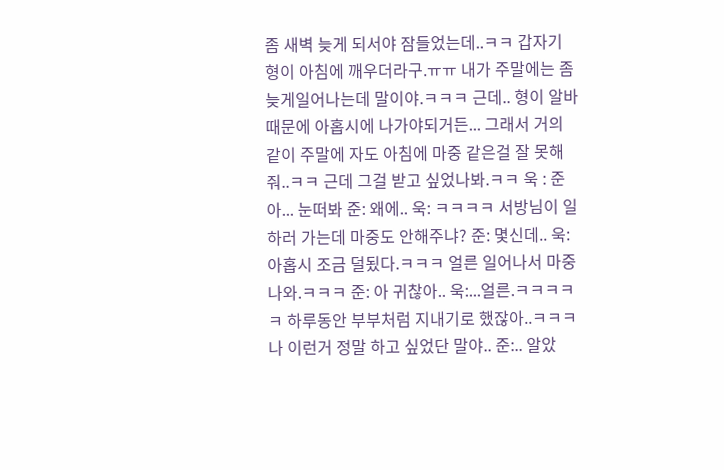좀 새벽 늦게 되서야 잠들었는데..ㅋㅋ 갑자기 형이 아침에 깨우더라구.ㅠㅠ 내가 주말에는 좀 늦게일어나는데 말이야.ㅋㅋㅋ 근데.. 형이 알바때문에 아홉시에 나가야되거든... 그래서 거의 같이 주말에 자도 아침에 마중 같은걸 잘 못해줘..ㅋㅋ 근데 그걸 받고 싶었나봐.ㅋㅋ 욱 : 준아... 눈떠봐 준: 왜에.. 욱: ㅋㅋㅋㅋ 서방님이 일하러 가는데 마중도 안해주냐? 준: 몇신데.. 욱: 아홉시 조금 덜됬다.ㅋㅋㅋ 얼른 일어나서 마중나와.ㅋㅋㅋ 준: 아 귀찮아.. 욱:...얼른.ㅋㅋㅋㅋㅋ 하루동안 부부처럼 지내기로 했잖아..ㅋㅋㅋ 나 이런거 정말 하고 싶었단 말야.. 준:.. 알았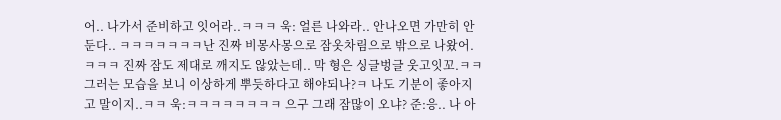어.. 나가서 준비하고 잇어라..ㅋㅋㅋ 욱: 얼른 나와라.. 안나오면 가만히 안둔다.. ㅋㅋㅋㅋㅋㅋㅋ난 진짜 비몽사몽으로 잠옷차림으로 밖으로 나왔어.ㅋㅋㅋ 진짜 잠도 제대로 깨지도 않았는데.. 막 형은 싱글벙글 웃고잇꼬.ㅋㅋ 그러는 모습을 보니 이상하게 뿌듯하다고 해야되나?ㅋ 나도 기분이 좋아지고 말이지..ㅋㅋ 욱:ㅋㅋㅋㅋㅋㅋㅋㅋ 으구 그래 잠많이 오냐? 준:응.. 나 아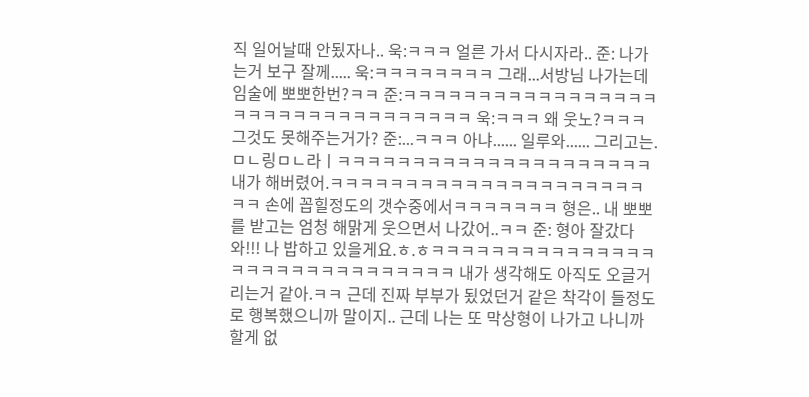직 일어날때 안됬자나.. 욱:ㅋㅋㅋ 얼른 가서 다시자라.. 준: 나가는거 보구 잘께..... 욱:ㅋㅋㅋㅋㅋㅋㅋㅋ 그래...서방님 나가는데 임술에 뽀뽀한번?ㅋㅋ 준:ㅋㅋㅋㅋㅋㅋㅋㅋㅋㅋㅋㅋㅋㅋㅋㅋㅋㅋㅋㅋㅋㅋㅋㅋㅋㅋㅋㅋㅋㅋㅋㅋㅋ 욱:ㅋㅋㅋ 왜 웃노?ㅋㅋㅋ 그것도 못해주는거가? 준:...ㅋㅋㅋ 아냐...... 일루와...... 그리고는.ㅁㄴ링ㅁㄴ라ㅣㅋㅋㅋㅋㅋㅋㅋㅋㅋㅋㅋㅋㅋㅋㅋㅋㅋㅋㅋㅋㅋ 내가 해버렸어.ㅋㅋㅋㅋㅋㅋㅋㅋㅋㅋㅋㅋㅋㅋㅋㅋㅋㅋㅋㅋㅋㅋㅋ 손에 꼽힐정도의 갯수중에서ㅋㅋㅋㅋㅋㅋㅋ 형은.. 내 뽀뽀를 받고는 엄청 해맑게 웃으면서 나갔어..ㅋㅋ 준: 형아 잘갔다 와!!! 나 밥하고 있을게요.ㅎ.ㅎㅋㅋㅋㅋㅋㅋㅋㅋㅋㅋㅋㅋㅋㅋㅋㅋㅋㅋㅋㅋㅋㅋㅋㅋㅋㅋㅋㅋㅋㅋ 내가 생각해도 아직도 오글거리는거 같아.ㅋㅋ 근데 진짜 부부가 됬었던거 같은 착각이 들정도로 행복했으니까 말이지.. 근데 나는 또 막상형이 나가고 나니까 할게 없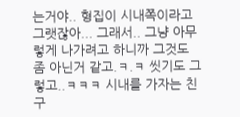는거야.. 형집이 시내쪽이라고 그랫잖아... 그래서.. 그냥 아무렇게 나가려고 하니까 그것도 좀 아닌거 같고.ㅋ.ㅋ 씻기도 그렇고..ㅋㅋㅋ 시내를 가자는 친구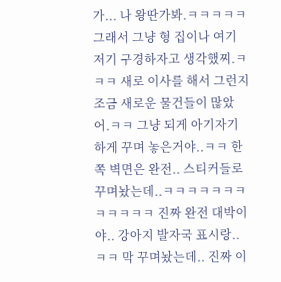가... 나 왕딴가봐.ㅋㅋㅋㅋㅋ 그래서 그냥 형 집이나 여기 저기 구경하자고 생각했찌.ㅋㅋㅋ 새로 이사를 해서 그런지 조금 새로운 물건들이 많았어.ㅋㅋ 그냥 되게 아기자기하게 꾸며 놓은거야..ㅋㅋ 한쪽 벽면은 완전.. 스티커들로 꾸며놨는데..ㅋㅋㅋㅋㅋㅋㅋㅋㅋㅋㅋㅋ 진짜 완전 대박이야.. 강아지 발자국 표시랑..ㅋㅋ 막 꾸며놨는데.. 진짜 이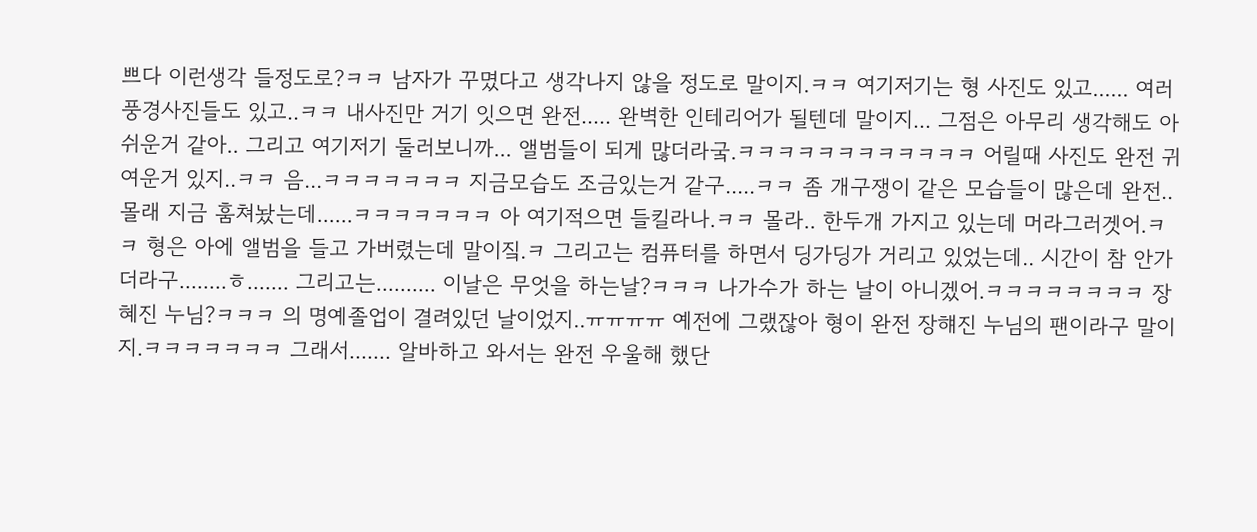쁘다 이런생각 들정도로?ㅋㅋ 남자가 꾸몄다고 생각나지 않을 정도로 말이지.ㅋㅋ 여기저기는 형 사진도 있고...... 여러 풍경사진들도 있고..ㅋㅋ 내사진만 거기 잇으면 완전..... 완벽한 인테리어가 될텐데 말이지... 그점은 아무리 생각해도 아쉬운거 같아.. 그리고 여기저기 둘러보니까... 앨범들이 되게 많더라궄.ㅋㅋㅋㅋㅋㅋㅋㅋㅋㅋㅋㅋ 어릴때 사진도 완전 귀여운거 있지..ㅋㅋ 음...ㅋㅋㅋㅋㅋㅋㅋ 지금모습도 조금있는거 같구.....ㅋㅋ 좀 개구쟁이 같은 모습들이 많은데 완전.. 몰래 지금 훔쳐놨는데......ㅋㅋㅋㅋㅋㅋㅋ 아 여기적으면 들킬라나.ㅋㅋ 몰라.. 한두개 가지고 있는데 머라그러겟어.ㅋㅋ 형은 아에 앨범을 들고 가버렸는데 말이짘.ㅋ 그리고는 컴퓨터를 하면서 딩가딩가 거리고 있었는데.. 시간이 참 안가더라구........ㅎ....... 그리고는.......... 이날은 무엇을 하는날?ㅋㅋㅋ 나가수가 하는 날이 아니겠어.ㅋㅋㅋㅋㅋㅋㅋㅋ 장혜진 누님?ㅋㅋㅋ 의 명예졸업이 결려있던 날이었지..ㅠㅠㅠㅠ 예전에 그랬잖아 형이 완전 장햬진 누님의 팬이라구 말이지.ㅋㅋㅋㅋㅋㅋㅋ 그래서....... 알바하고 와서는 완전 우울해 했단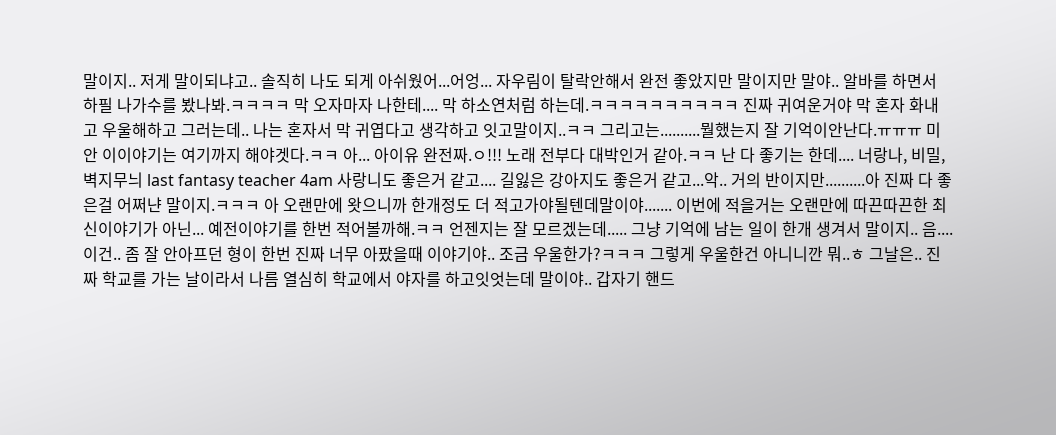말이지.. 저게 말이되냐고.. 솔직히 나도 되게 아쉬웠어...어엉... 자우림이 탈락안해서 완전 좋았지만 말이지만 말야.. 알바를 하면서 하필 나가수를 봤나봐.ㅋㅋㅋㅋ 막 오자마자 나한테.... 막 하소연처럼 하는데.ㅋㅋㅋㅋㅋㅋㅋㅋㅋㅋ 진짜 귀여운거야 막 혼자 화내고 우울해하고 그러는데.. 나는 혼자서 막 귀엽다고 생각하고 잇고말이지..ㅋㅋ 그리고는..........뭘했는지 잘 기억이안난다.ㅠㅠㅠ 미안 이이야기는 여기까지 해야겟다.ㅋㅋ 아... 아이유 완전짜.ㅇ!!! 노래 전부다 대박인거 같아.ㅋㅋ 난 다 좋기는 한데.... 너랑나, 비밀, 벽지무늬 last fantasy teacher 4am 사랑니도 좋은거 같고.... 길잃은 강아지도 좋은거 같고...악.. 거의 반이지만..........아 진짜 다 좋은걸 어쩌냔 말이지.ㅋㅋㅋ 아 오랜만에 왓으니까 한개정도 더 적고가야될텐데말이야....... 이번에 적을거는 오랜만에 따끈따끈한 최신이야기가 아닌... 예전이야기를 한번 적어볼까해.ㅋㅋ 언젠지는 잘 모르겠는데..... 그냥 기억에 남는 일이 한개 생겨서 말이지.. 음.... 이건.. 좀 잘 안아프던 형이 한번 진짜 너무 아팠을때 이야기야.. 조금 우울한가?ㅋㅋㅋ 그렇게 우울한건 아니니깐 뭐..ㅎ 그날은.. 진짜 학교를 가는 날이라서 나름 열심히 학교에서 야자를 하고잇엇는데 말이야.. 갑자기 핸드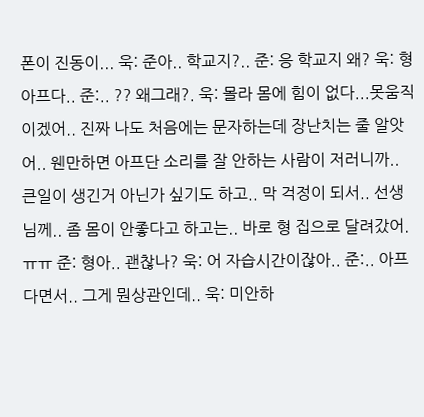폰이 진동이... 욱: 준아.. 학교지?.. 준: 응 학교지 왜? 욱: 형 아프다.. 준:.. ?? 왜그래?. 욱: 몰라 몸에 힘이 없다...못움직이겠어.. 진짜 나도 처음에는 문자하는데 장난치는 줄 알앗어.. 웬만하면 아프단 소리를 잘 안하는 사람이 저러니까.. 큰일이 생긴거 아닌가 싶기도 하고.. 막 걱정이 되서.. 선생님께.. 좀 몸이 안좋다고 하고는.. 바로 형 집으로 달려갔어.ㅠㅠ 준: 형아.. 괜찮나? 욱: 어 자습시간이잖아.. 준:.. 아프다면서.. 그게 뭔상관인데.. 욱: 미안하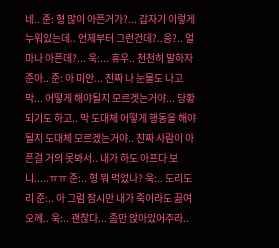네.. 준: 형 많이 아픈거가?... 갑자기 이렇게 누워있는데.. 언제부터 그런건데?..응?.. 얼마나 아픈데?... 욱:... 휴우.. 천천히 말하자 준아.. 준: 아 미안... 진짜 나 눈물도 나고 막... 어떻게 해야될지 모르겟는거야... 당황되기도 하고.. 막 도대체 어떻게 행동을 해야될지 도대체 모르겠는거야.. 진짜 사람이 아픈걸 거의 못봐서.. 내가 하도 아프다 보니.....ㅠㅠ 준:.. 형 뭐 먹었나? 욱:.. 도리도리 준:.. 아 그럼 잠시만 내가 죽이라도 끓여오께.. 욱:.. 괜찮다... 좀만 앉아있어주라..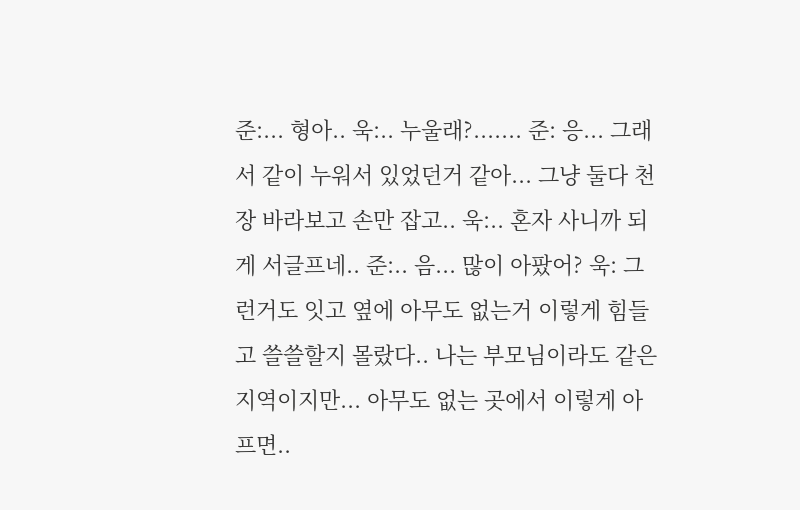준:... 형아.. 욱:.. 누울래?....... 준: 응... 그래서 같이 누워서 있었던거 같아... 그냥 둘다 천장 바라보고 손만 잡고.. 욱:.. 혼자 사니까 되게 서글프네.. 준:.. 음... 많이 아팠어? 욱: 그런거도 잇고 옆에 아무도 없는거 이렇게 힘들고 쓸쓸할지 몰랐다.. 나는 부모님이라도 같은 지역이지만... 아무도 없는 곳에서 이렇게 아프면..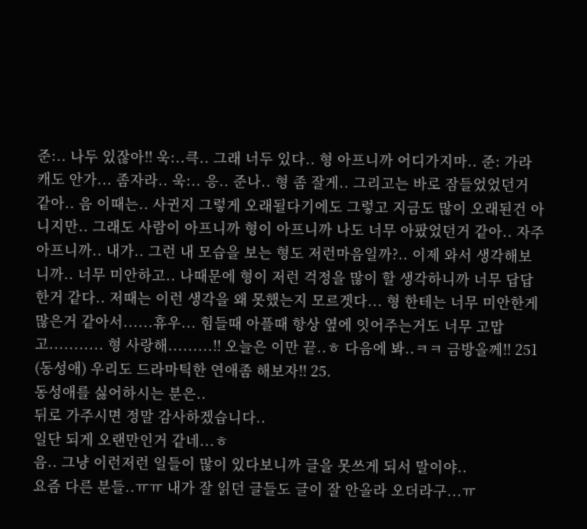준:.. 나두 있잖아!! 욱:..큭.. 그래 너두 있다.. 형 아프니까 어디가지마.. 준: 가라캐도 안가... 좀자라.. 욱:.. 응.. 준나.. 형 좀 잘게.. 그리고는 바로 잠들었었던거 같아.. 음 이때는.. 사귄지 그렇게 오래될다기에도 그렇고 지금도 많이 오래된건 아니지만.. 그래도 사람이 아프니까 형이 아프니까 나도 너무 아팠었던거 같아.. 자주 아프니까.. 내가.. 그런 내 모습을 보는 형도 저런마음일까?.. 이제 와서 생각해보니까.. 너무 미안하고.. 나때문에 형이 저런 걱정을 많이 할 생각하니까 너무 답답한거 같다.. 저때는 이런 생각을 왜 못했는지 모르겟다... 형 한테는 너무 미안한게 많은거 같아서......휴우... 힘들때 아플때 항상 옆에 잇어주는거도 너무 고맙고........... 형 사랑해.........!! 오늘은 이만 끝..ㅎ 다음에 봐..ㅋㅋ 금방올께!! 251
(동성애) 우리도 드라마틱한 연애좀 해보자!! 25.
동성애를 싫어하시는 분은..
뒤로 가주시면 정말 감사하겠습니다..
일단 되게 오랜만인거 같네...ㅎ
음.. 그냥 이런저런 일들이 많이 있다보니까 글을 못쓰게 되서 말이야..
요즘 다른 분들..ㅠㅠ 내가 잘 읽던 글들도 글이 잘 안올라 오더라구...ㅠ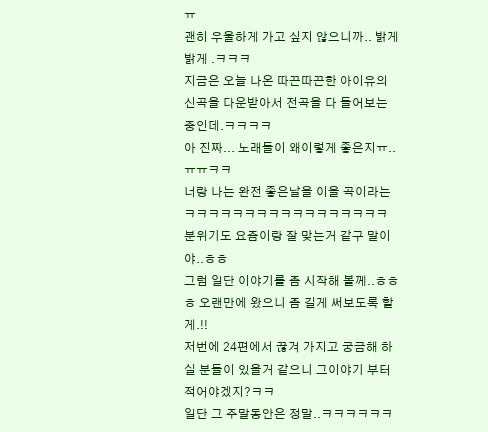ㅠ
괜히 우울하게 가고 싶지 않으니까.. 밝게 밝게 .ㅋㅋㅋ
지금은 오늘 나온 따끈따끈한 아이유의 신곡을 다운받아서 전곡을 다 들어보는 중인데.ㅋㅋㅋㅋ
아 진짜... 노래들이 왜이렇게 좋은지ㅠ..ㅠㅠㅋㅋ
너랑 나는 완전 좋은날을 이을 곡이라는 ㅋㅋㅋㅋㅋㅋㅋㅋㅋㅋㅋㅋㅋㅋㅋㅋㅋ 분위기도 요즘이랑 잘 맞는거 같구 말이야..ㅎㅎ
그럼 일단 이야기를 좀 시작해 볼께..ㅎㅎㅎ 오랜만에 왔으니 좀 길게 써보도록 할게.!!
저번에 24편에서 끊겨 가지고 궁금해 하실 분들이 있을거 같으니 그이야기 부터 적어야겠지?ㅋㅋ
일단 그 주말동안은 정말..ㅋㅋㅋㅋㅋㅋ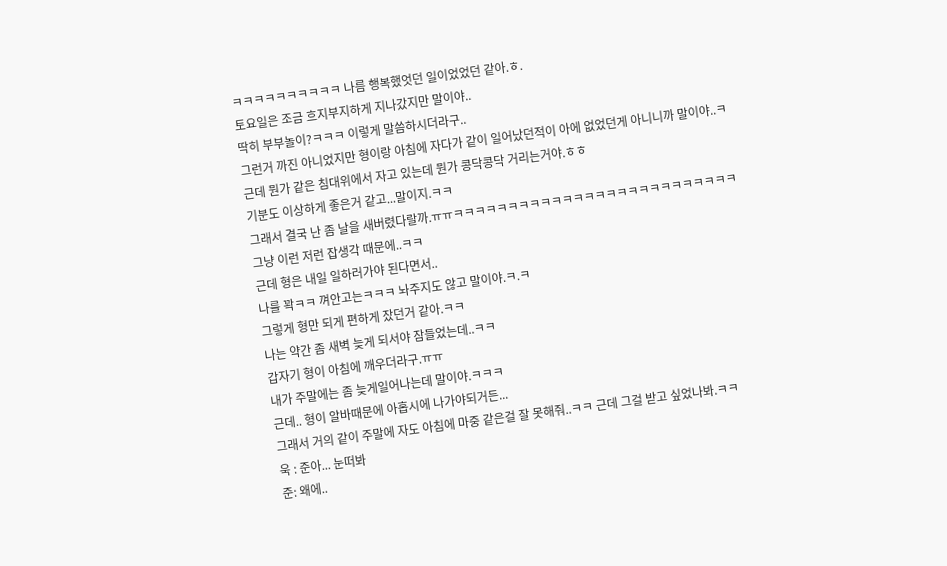ㅋㅋㅋㅋㅋㅋㅋㅋㅋㅋ 나름 행복했엇던 일이었었던 같아.ㅎ.
토요일은 조금 흐지부지하게 지나갔지만 말이야..
딱히 부부놀이?ㅋㅋㅋ 이렇게 말씀하시더라구..
그런거 까진 아니었지만 형이랑 아침에 자다가 같이 일어났던적이 아에 없었던게 아니니까 말이야..ㅋ
근데 뭔가 같은 침대위에서 자고 있는데 뭔가 콩닥콩닥 거리는거야.ㅎㅎ
기분도 이상하게 좋은거 같고...말이지.ㅋㅋ
그래서 결국 난 좀 날을 새버렸다랄까.ㅠㅠㅋㅋㅋㅋㅋㅋㅋㅋㅋㅋㅋㅋㅋㅋㅋㅋㅋㅋㅋㅋㅋㅋㅋㅋㅋㅋ
그냥 이런 저런 잡생각 때문에..ㅋㅋ
근데 형은 내일 일하러가야 된다면서..
나를 꽉ㅋㅋ 껴안고는ㅋㅋㅋ 놔주지도 않고 말이야.ㅋ.ㅋ
그렇게 형만 되게 편하게 잤던거 같아.ㅋㅋ
나는 약간 좀 새벽 늦게 되서야 잠들었는데..ㅋㅋ
갑자기 형이 아침에 깨우더라구.ㅠㅠ
내가 주말에는 좀 늦게일어나는데 말이야.ㅋㅋㅋ
근데.. 형이 알바때문에 아홉시에 나가야되거든...
그래서 거의 같이 주말에 자도 아침에 마중 같은걸 잘 못해줘..ㅋㅋ 근데 그걸 받고 싶었나봐.ㅋㅋ
욱 : 준아... 눈떠봐
준: 왜에..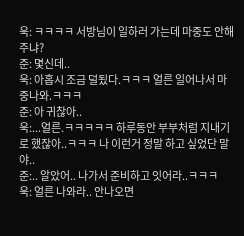욱: ㅋㅋㅋㅋ 서방님이 일하러 가는데 마중도 안해주냐?
준: 몇신데..
욱: 아홉시 조금 덜됬다.ㅋㅋㅋ 얼른 일어나서 마중나와.ㅋㅋㅋ
준: 아 귀찮아..
욱:...얼른.ㅋㅋㅋㅋㅋ 하루동안 부부처럼 지내기로 했잖아..ㅋㅋㅋ 나 이런거 정말 하고 싶었단 말야..
준:.. 알았어.. 나가서 준비하고 잇어라..ㅋㅋㅋ
욱: 얼른 나와라.. 안나오면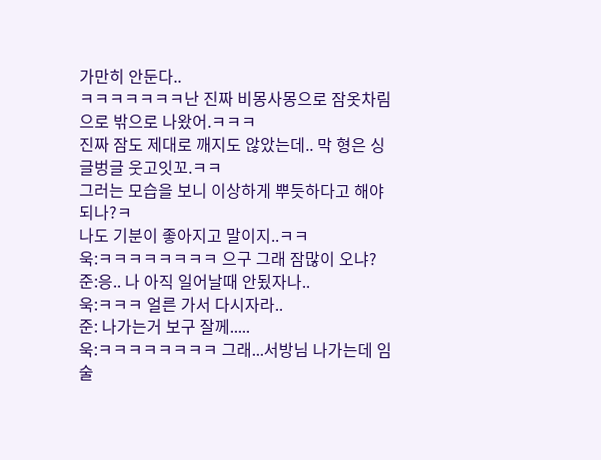가만히 안둔다..
ㅋㅋㅋㅋㅋㅋㅋ난 진짜 비몽사몽으로 잠옷차림으로 밖으로 나왔어.ㅋㅋㅋ
진짜 잠도 제대로 깨지도 않았는데.. 막 형은 싱글벙글 웃고잇꼬.ㅋㅋ
그러는 모습을 보니 이상하게 뿌듯하다고 해야되나?ㅋ
나도 기분이 좋아지고 말이지..ㅋㅋ
욱:ㅋㅋㅋㅋㅋㅋㅋㅋ 으구 그래 잠많이 오냐?
준:응.. 나 아직 일어날때 안됬자나..
욱:ㅋㅋㅋ 얼른 가서 다시자라..
준: 나가는거 보구 잘께.....
욱:ㅋㅋㅋㅋㅋㅋㅋㅋ 그래...서방님 나가는데 임술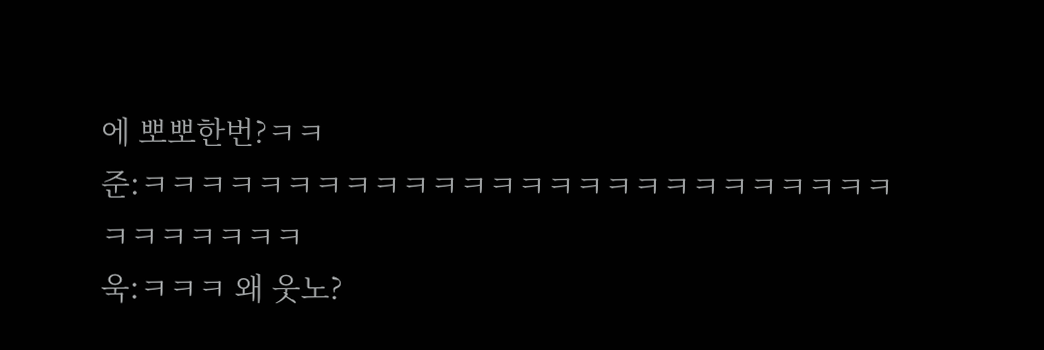에 뽀뽀한번?ㅋㅋ
준:ㅋㅋㅋㅋㅋㅋㅋㅋㅋㅋㅋㅋㅋㅋㅋㅋㅋㅋㅋㅋㅋㅋㅋㅋㅋㅋㅋㅋㅋㅋㅋㅋㅋ
욱:ㅋㅋㅋ 왜 웃노?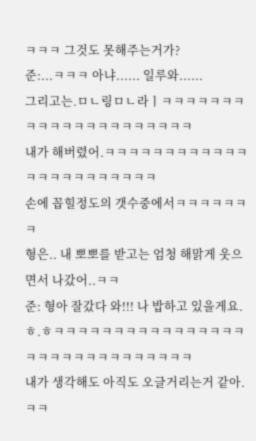ㅋㅋㅋ 그것도 못해주는거가?
준:...ㅋㅋㅋ 아냐...... 일루와......
그리고는.ㅁㄴ링ㅁㄴ라ㅣㅋㅋㅋㅋㅋㅋㅋㅋㅋㅋㅋㅋㅋㅋㅋㅋㅋㅋㅋㅋㅋ
내가 해버렸어.ㅋㅋㅋㅋㅋㅋㅋㅋㅋㅋㅋㅋㅋㅋㅋㅋㅋㅋㅋㅋㅋㅋㅋ
손에 꼽힐정도의 갯수중에서ㅋㅋㅋㅋㅋㅋㅋ
형은.. 내 뽀뽀를 받고는 엄청 해맑게 웃으면서 나갔어..ㅋㅋ
준: 형아 잘갔다 와!!! 나 밥하고 있을게요.ㅎ.ㅎㅋㅋㅋㅋㅋㅋㅋㅋㅋㅋㅋㅋㅋㅋㅋㅋㅋㅋㅋㅋㅋㅋㅋㅋㅋㅋㅋㅋㅋㅋ
내가 생각해도 아직도 오글거리는거 같아.ㅋㅋ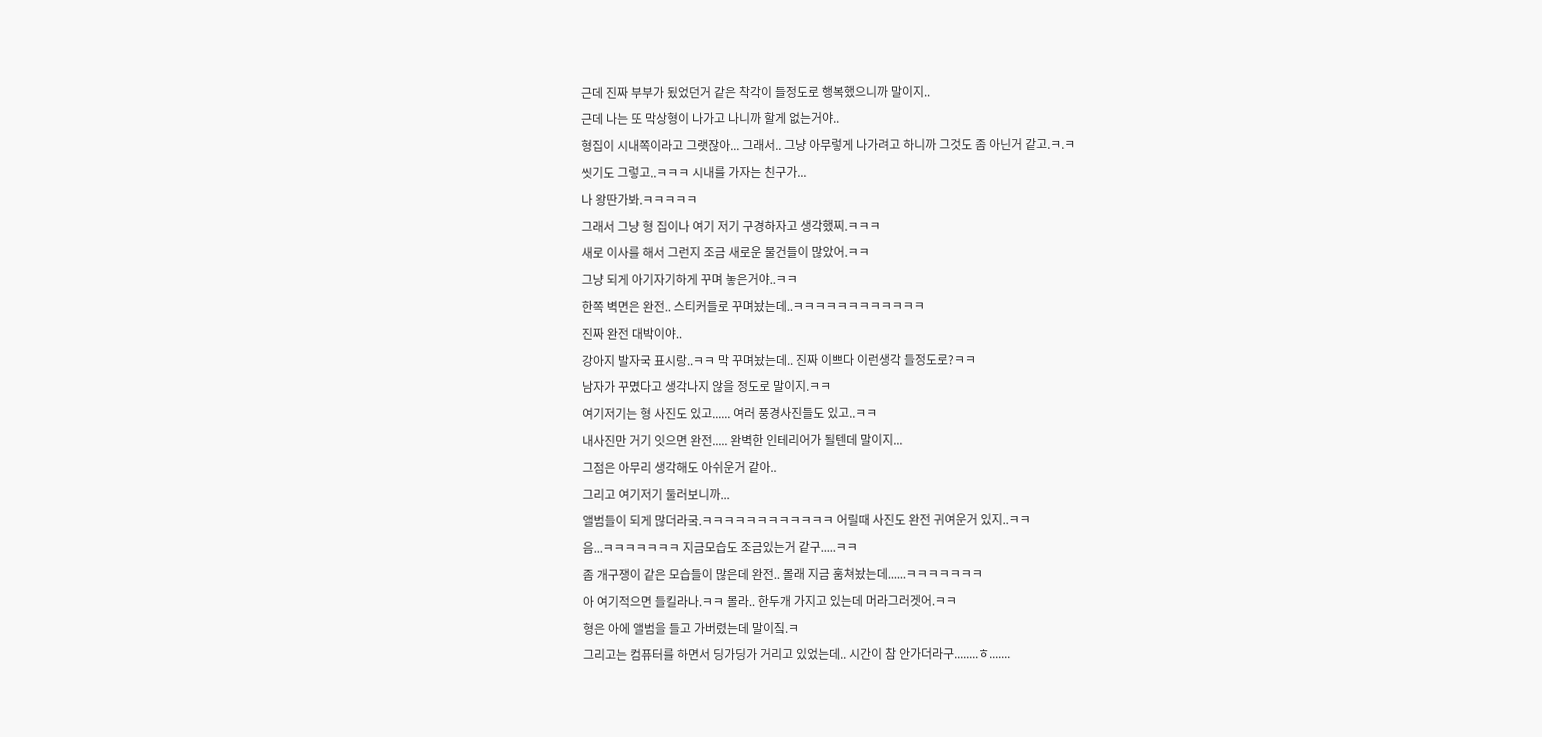근데 진짜 부부가 됬었던거 같은 착각이 들정도로 행복했으니까 말이지..
근데 나는 또 막상형이 나가고 나니까 할게 없는거야..
형집이 시내쪽이라고 그랫잖아... 그래서.. 그냥 아무렇게 나가려고 하니까 그것도 좀 아닌거 같고.ㅋ.ㅋ
씻기도 그렇고..ㅋㅋㅋ 시내를 가자는 친구가...
나 왕딴가봐.ㅋㅋㅋㅋㅋ
그래서 그냥 형 집이나 여기 저기 구경하자고 생각했찌.ㅋㅋㅋ
새로 이사를 해서 그런지 조금 새로운 물건들이 많았어.ㅋㅋ
그냥 되게 아기자기하게 꾸며 놓은거야..ㅋㅋ
한쪽 벽면은 완전.. 스티커들로 꾸며놨는데..ㅋㅋㅋㅋㅋㅋㅋㅋㅋㅋㅋㅋ
진짜 완전 대박이야..
강아지 발자국 표시랑..ㅋㅋ 막 꾸며놨는데.. 진짜 이쁘다 이런생각 들정도로?ㅋㅋ
남자가 꾸몄다고 생각나지 않을 정도로 말이지.ㅋㅋ
여기저기는 형 사진도 있고...... 여러 풍경사진들도 있고..ㅋㅋ
내사진만 거기 잇으면 완전..... 완벽한 인테리어가 될텐데 말이지...
그점은 아무리 생각해도 아쉬운거 같아..
그리고 여기저기 둘러보니까...
앨범들이 되게 많더라궄.ㅋㅋㅋㅋㅋㅋㅋㅋㅋㅋㅋㅋ 어릴때 사진도 완전 귀여운거 있지..ㅋㅋ
음...ㅋㅋㅋㅋㅋㅋㅋ 지금모습도 조금있는거 같구.....ㅋㅋ
좀 개구쟁이 같은 모습들이 많은데 완전.. 몰래 지금 훔쳐놨는데......ㅋㅋㅋㅋㅋㅋㅋ
아 여기적으면 들킬라나.ㅋㅋ 몰라.. 한두개 가지고 있는데 머라그러겟어.ㅋㅋ
형은 아에 앨범을 들고 가버렸는데 말이짘.ㅋ
그리고는 컴퓨터를 하면서 딩가딩가 거리고 있었는데.. 시간이 참 안가더라구........ㅎ.......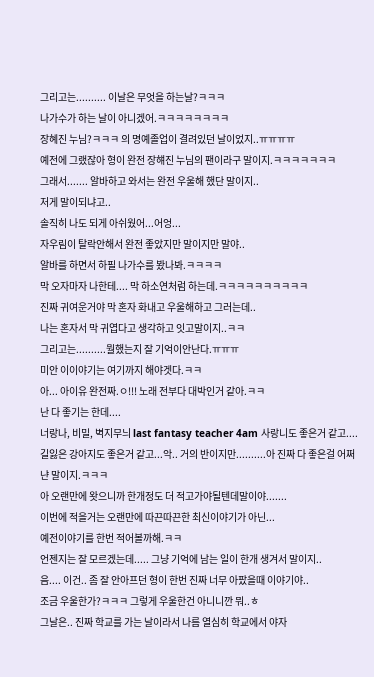그리고는.......... 이날은 무엇을 하는날?ㅋㅋㅋ
나가수가 하는 날이 아니겠어.ㅋㅋㅋㅋㅋㅋㅋㅋ
장혜진 누님?ㅋㅋㅋ 의 명예졸업이 결려있던 날이었지..ㅠㅠㅠㅠ
예전에 그랬잖아 형이 완전 장햬진 누님의 팬이라구 말이지.ㅋㅋㅋㅋㅋㅋㅋ
그래서....... 알바하고 와서는 완전 우울해 했단 말이지..
저게 말이되냐고..
솔직히 나도 되게 아쉬웠어...어엉...
자우림이 탈락안해서 완전 좋았지만 말이지만 말야..
알바를 하면서 하필 나가수를 봤나봐.ㅋㅋㅋㅋ
막 오자마자 나한테.... 막 하소연처럼 하는데.ㅋㅋㅋㅋㅋㅋㅋㅋㅋㅋ
진짜 귀여운거야 막 혼자 화내고 우울해하고 그러는데..
나는 혼자서 막 귀엽다고 생각하고 잇고말이지..ㅋㅋ
그리고는..........뭘했는지 잘 기억이안난다.ㅠㅠㅠ
미안 이이야기는 여기까지 해야겟다.ㅋㅋ
아... 아이유 완전짜.ㅇ!!! 노래 전부다 대박인거 같아.ㅋㅋ
난 다 좋기는 한데....
너랑나, 비밀, 벽지무늬 last fantasy teacher 4am 사랑니도 좋은거 같고.... 길잃은 강아지도 좋은거 같고...악.. 거의 반이지만..........아 진짜 다 좋은걸 어쩌냔 말이지.ㅋㅋㅋ
아 오랜만에 왓으니까 한개정도 더 적고가야될텐데말이야.......
이번에 적을거는 오랜만에 따끈따끈한 최신이야기가 아닌...
예전이야기를 한번 적어볼까해.ㅋㅋ
언젠지는 잘 모르겠는데..... 그냥 기억에 남는 일이 한개 생겨서 말이지..
음.... 이건.. 좀 잘 안아프던 형이 한번 진짜 너무 아팠을때 이야기야..
조금 우울한가?ㅋㅋㅋ 그렇게 우울한건 아니니깐 뭐..ㅎ
그날은.. 진짜 학교를 가는 날이라서 나름 열심히 학교에서 야자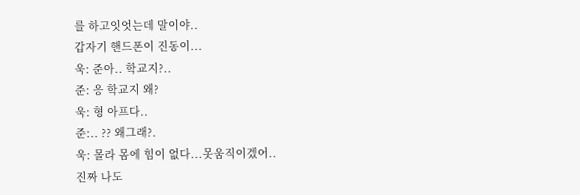를 하고잇엇는데 말이야..
갑자기 핸드폰이 진동이...
욱: 준아.. 학교지?..
준: 응 학교지 왜?
욱: 형 아프다..
준:.. ?? 왜그래?.
욱: 몰라 몸에 힘이 없다...못움직이겠어..
진짜 나도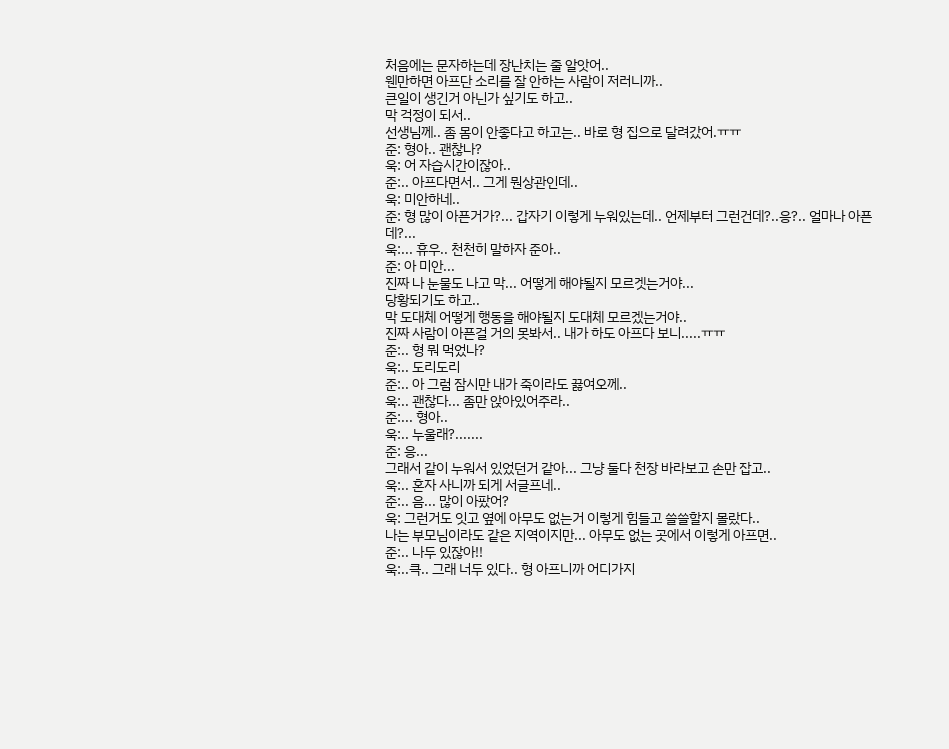처음에는 문자하는데 장난치는 줄 알앗어..
웬만하면 아프단 소리를 잘 안하는 사람이 저러니까..
큰일이 생긴거 아닌가 싶기도 하고..
막 걱정이 되서..
선생님께.. 좀 몸이 안좋다고 하고는.. 바로 형 집으로 달려갔어.ㅠㅠ
준: 형아.. 괜찮나?
욱: 어 자습시간이잖아..
준:.. 아프다면서.. 그게 뭔상관인데..
욱: 미안하네..
준: 형 많이 아픈거가?... 갑자기 이렇게 누워있는데.. 언제부터 그런건데?..응?.. 얼마나 아픈데?...
욱:... 휴우.. 천천히 말하자 준아..
준: 아 미안...
진짜 나 눈물도 나고 막... 어떻게 해야될지 모르겟는거야...
당황되기도 하고..
막 도대체 어떻게 행동을 해야될지 도대체 모르겠는거야..
진짜 사람이 아픈걸 거의 못봐서.. 내가 하도 아프다 보니.....ㅠㅠ
준:.. 형 뭐 먹었나?
욱:.. 도리도리
준:.. 아 그럼 잠시만 내가 죽이라도 끓여오께..
욱:.. 괜찮다... 좀만 앉아있어주라..
준:... 형아..
욱:.. 누울래?.......
준: 응...
그래서 같이 누워서 있었던거 같아... 그냥 둘다 천장 바라보고 손만 잡고..
욱:.. 혼자 사니까 되게 서글프네..
준:.. 음... 많이 아팠어?
욱: 그런거도 잇고 옆에 아무도 없는거 이렇게 힘들고 쓸쓸할지 몰랐다..
나는 부모님이라도 같은 지역이지만... 아무도 없는 곳에서 이렇게 아프면..
준:.. 나두 있잖아!!
욱:..큭.. 그래 너두 있다.. 형 아프니까 어디가지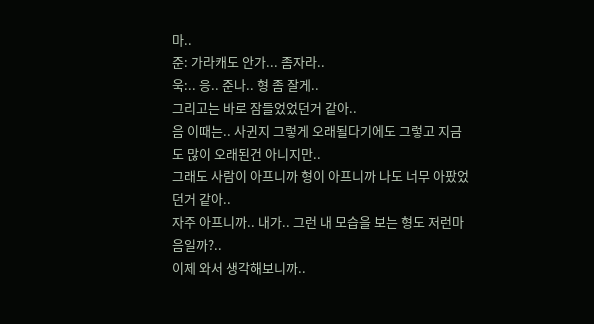마..
준: 가라캐도 안가... 좀자라..
욱:.. 응.. 준나.. 형 좀 잘게..
그리고는 바로 잠들었었던거 같아..
음 이때는.. 사귄지 그렇게 오래될다기에도 그렇고 지금도 많이 오래된건 아니지만..
그래도 사람이 아프니까 형이 아프니까 나도 너무 아팠었던거 같아..
자주 아프니까.. 내가.. 그런 내 모습을 보는 형도 저런마음일까?..
이제 와서 생각해보니까..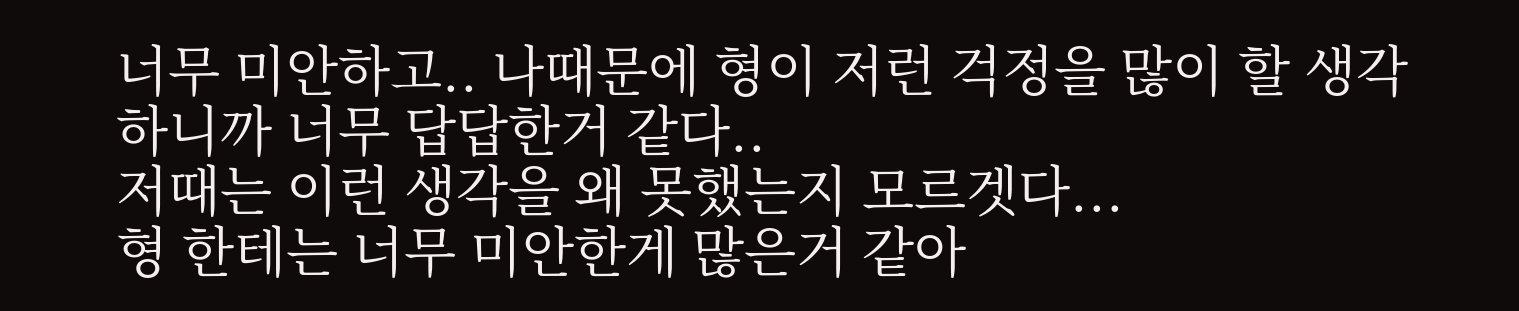너무 미안하고.. 나때문에 형이 저런 걱정을 많이 할 생각하니까 너무 답답한거 같다..
저때는 이런 생각을 왜 못했는지 모르겟다...
형 한테는 너무 미안한게 많은거 같아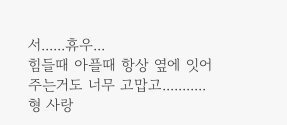서......휴우...
힘들때 아플때 항상 옆에 잇어주는거도 너무 고맙고...........
형 사랑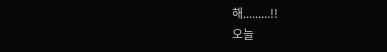해.........!!
오늘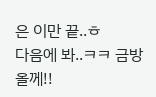은 이만 끝..ㅎ
다음에 봐..ㅋㅋ 금방올께!!